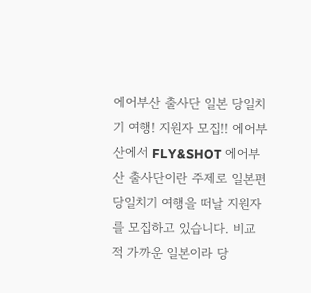에어부산 출사단 일본 당일치기 여행! 지원자 모집!! 에어부산에서 FLY&SHOT 에어부산 출사단이란 주제로 일본편 당일치기 여행을 떠날 지원자를 모집하고 있습니다. 비교적 가까운 일본이라 당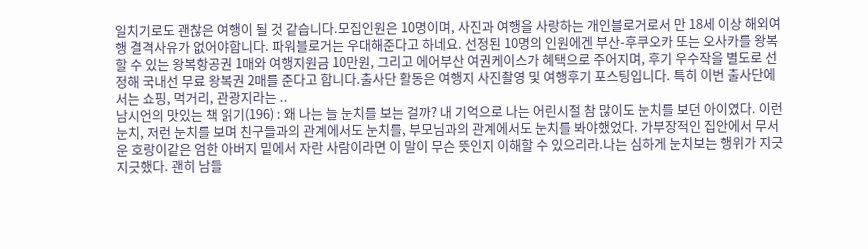일치기로도 괜찮은 여행이 될 것 같습니다.모집인원은 10명이며, 사진과 여행을 사랑하는 개인블로거로서 만 18세 이상 해외여행 결격사유가 없어야합니다. 파워블로거는 우대해준다고 하네요. 선정된 10명의 인원에겐 부산-후쿠오카 또는 오사카를 왕복할 수 있는 왕복항공권 1매와 여행지원금 10만원, 그리고 에어부산 여권케이스가 혜택으로 주어지며, 후기 우수작을 별도로 선정해 국내선 무료 왕복권 2매를 준다고 합니다.출사단 활동은 여행지 사진촬영 및 여행후기 포스팅입니다. 특히 이번 출사단에서는 쇼핑, 먹거리, 관광지라는 ..
남시언의 맛있는 책 읽기(196) : 왜 나는 늘 눈치를 보는 걸까? 내 기억으로 나는 어린시절 참 많이도 눈치를 보던 아이였다. 이런 눈치, 저런 눈치를 보며 친구들과의 관계에서도 눈치를, 부모님과의 관계에서도 눈치를 봐야했었다. 가부장적인 집안에서 무서운 호랑이같은 엄한 아버지 밑에서 자란 사람이라면 이 말이 무슨 뜻인지 이해할 수 있으리라.나는 심하게 눈치보는 행위가 지긋지긋했다. 괜히 남들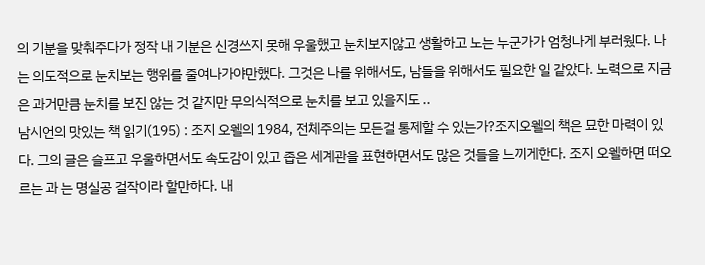의 기분을 맞춰주다가 정작 내 기분은 신경쓰지 못해 우울했고 눈치보지않고 생활하고 노는 누군가가 엄청나게 부러웠다. 나는 의도적으로 눈치보는 행위를 줄여나가야만했다. 그것은 나를 위해서도, 남들을 위해서도 필요한 일 같았다. 노력으로 지금은 과거만큼 눈치를 보진 않는 것 같지만 무의식적으로 눈치를 보고 있을지도 ..
남시언의 맛있는 책 읽기(195) : 조지 오웰의 1984, 전체주의는 모든걸 통제할 수 있는가?조지오웰의 책은 묘한 마력이 있다. 그의 글은 슬프고 우울하면서도 속도감이 있고 좁은 세계관을 표현하면서도 많은 것들을 느끼게한다. 조지 오웰하면 떠오르는 과 는 명실공 걸작이라 할만하다. 내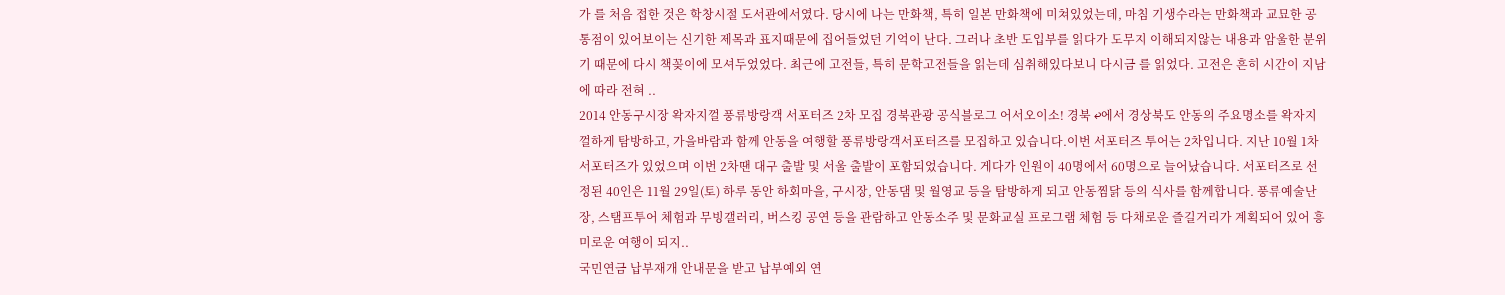가 를 처음 접한 것은 학창시절 도서관에서였다. 당시에 나는 만화책, 특히 일본 만화책에 미쳐있었는데, 마침 기생수라는 만화책과 교묘한 공통점이 있어보이는 신기한 제목과 표지때문에 집어들었던 기억이 난다. 그러나 초반 도입부를 읽다가 도무지 이해되지않는 내용과 암울한 분위기 때문에 다시 책꽂이에 모셔두었었다. 최근에 고전들, 특히 문학고전들을 읽는데 심취해있다보니 다시금 를 읽었다. 고전은 흔히 시간이 지남에 따라 전혀 ..
2014 안동구시장 왁자지껄 풍류방랑객 서포터즈 2차 모집 경북관광 공식블로그 어서오이소! 경북 ↩에서 경상북도 안동의 주요명소를 왁자지껄하게 탐방하고, 가을바람과 함께 안동을 여행할 풍류방랑객서포터즈를 모집하고 있습니다.이번 서포터즈 투어는 2차입니다. 지난 10월 1차 서포터즈가 있었으며 이번 2차땐 대구 출발 및 서울 출발이 포함되었습니다. 게다가 인원이 40명에서 60명으로 늘어났습니다. 서포터즈로 선정된 40인은 11월 29일(토) 하루 동안 하회마을, 구시장, 안동댐 및 월영교 등을 탐방하게 되고 안동찜닭 등의 식사를 함께합니다. 풍류예술난장, 스탬프투어 체험과 무빙갤러리, 버스킹 공연 등을 관람하고 안동소주 및 문화교실 프로그램 체험 등 다채로운 즐길거리가 계획되어 있어 흥미로운 여행이 되지..
국민연금 납부재개 안내문을 받고 납부예외 연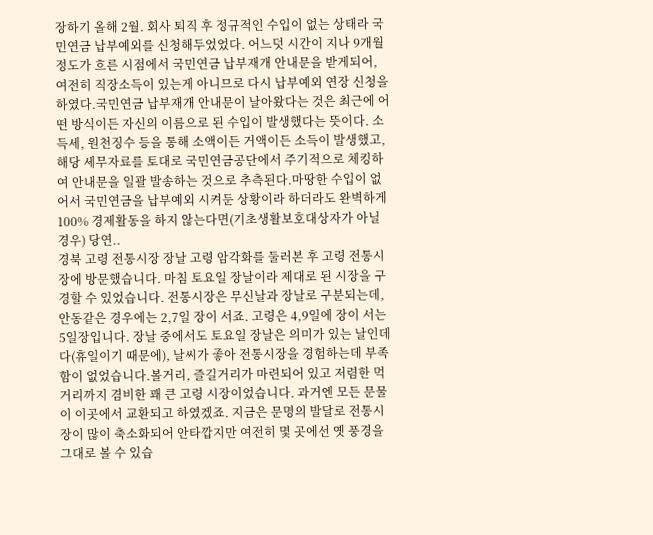장하기 올해 2월. 회사 퇴직 후 정규적인 수입이 없는 상태라 국민연금 납부예외를 신청해두었었다. 어느덧 시간이 지나 9개월정도가 흐른 시점에서 국민연금 납부재개 안내문을 받게되어, 여전히 직장소득이 있는게 아니므로 다시 납부예외 연장 신청을 하였다.국민연금 납부재개 안내문이 날아왔다는 것은 최근에 어떤 방식이든 자신의 이름으로 된 수입이 발생했다는 뜻이다. 소득세, 원천징수 등을 통해 소액이든 거액이든 소득이 발생했고, 해당 세무자료를 토대로 국민연금공단에서 주기적으로 체킹하여 안내문을 일괄 발송하는 것으로 추측된다.마땅한 수입이 없어서 국민연금을 납부예외 시켜둔 상황이라 하더라도 완벽하게 100% 경제활동을 하지 않는다면(기초생활보호대상자가 아닐 경우) 당연..
경북 고령 전통시장 장날 고령 암각화를 둘러본 후 고령 전통시장에 방문했습니다. 마침 토요일 장날이라 제대로 된 시장을 구경할 수 있었습니다. 전통시장은 무신날과 장날로 구분되는데, 안동같은 경우에는 2,7일 장이 서죠. 고령은 4,9일에 장이 서는 5일장입니다. 장날 중에서도 토요일 장날은 의미가 있는 날인데다(휴일이기 때문에), 날씨가 좋아 전통시장을 경험하는데 부족함이 없었습니다.볼거리, 즐길거리가 마련되어 있고 저렴한 먹거리까지 겸비한 꽤 큰 고령 시장이었습니다. 과거엔 모든 문물이 이곳에서 교환되고 하였겠죠. 지금은 문명의 발달로 전통시장이 많이 축소화되어 안타깝지만 여전히 몇 곳에선 옛 풍경을 그대로 볼 수 있습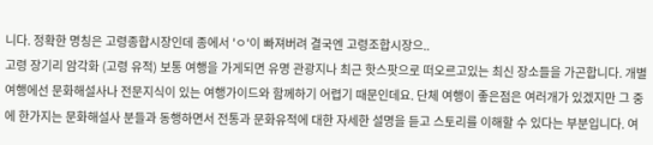니다. 정확한 명칭은 고령종합시장인데 종에서 'ㅇ'이 빠져버려 결국엔 고령조합시장으..
고령 장기리 암각화 (고령 유적) 보통 여행을 가게되면 유명 관광지나 최근 핫스팟으로 떠오르고있는 최신 장소들을 가곤합니다. 개별 여행에선 문화해설사나 전문지식이 있는 여행가이드와 함께하기 어렵기 때문인데요. 단체 여행이 좋은점은 여러개가 있겠지만 그 중에 한가지는 문화해설사 분들과 동행하면서 전통과 문화유적에 대한 자세한 설명을 듣고 스토리를 이해할 수 있다는 부분입니다. 여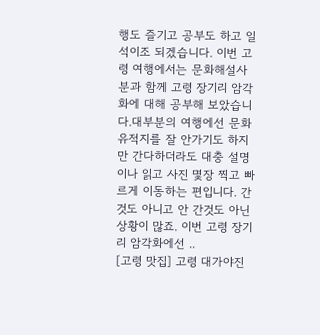행도 즐기고 공부도 하고 일석이조 되겠습니다. 이번 고령 여행에서는 문화해설사분과 함께 고령 장기리 암각화에 대해 공부해 보았습니다.대부분의 여행에선 문화유적지를 잘 안가기도 하지만 간다하더라도 대충 설명이나 읽고 사진 몇장 찍고 빠르게 이동하는 편입니다. 간 것도 아니고 안 간것도 아닌 상황이 많죠. 이번 고령 장기리 암각화에선 ..
[고령 맛집] 고령 대가야진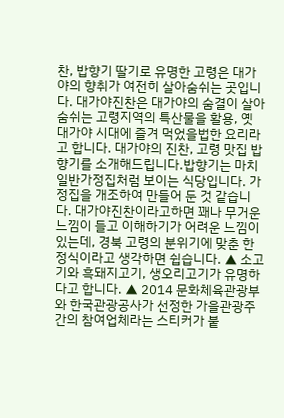찬, 밥향기 딸기로 유명한 고령은 대가야의 향취가 여전히 살아숨쉬는 곳입니다. 대가야진찬은 대가야의 숨결이 살아 숨쉬는 고령지역의 특산물을 활용, 옛 대가야 시대에 즐겨 먹었을법한 요리라고 합니다. 대가야의 진찬, 고령 맛집 밥향기를 소개해드립니다.밥향기는 마치 일반가정집처럼 보이는 식당입니다. 가정집을 개조하여 만들어 둔 것 같습니다. 대가야진찬이라고하면 꽤나 무거운 느낌이 들고 이해하기가 어려운 느낌이 있는데, 경북 고령의 분위기에 맞춘 한정식이라고 생각하면 쉽습니다. ▲ 소고기와 흑돼지고기, 생오리고기가 유명하다고 합니다. ▲ 2014 문화체육관광부와 한국관광공사가 선정한 가을관광주간의 참여업체라는 스티커가 붙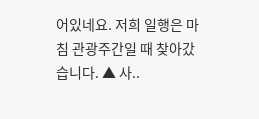어있네요. 저희 일행은 마침 관광주간일 때 찾아갔습니다. ▲ 사..